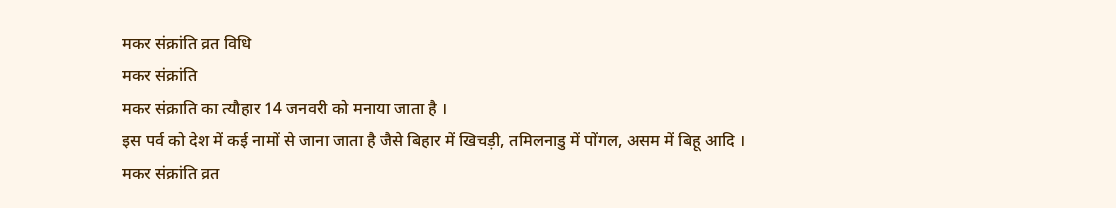मकर संक्रांति व्रत विधि
मकर संक्रांति
मकर संक्राति का त्यौहार 14 जनवरी को मनाया जाता है ।
इस पर्व को देश में कई नामों से जाना जाता है जैसे बिहार में खिचड़ी, तमिलनाडु में पोंगल, असम में बिहू आदि ।
मकर संक्रांति व्रत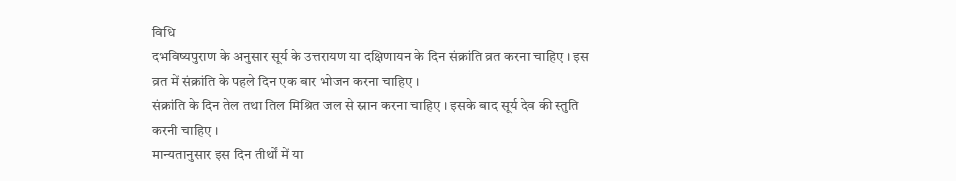विधि
दभविष्यपुराण के अनुसार सूर्य के उत्तरायण या दक्षिणायन के दिन संक्रांति व्रत करना चाहिए । इस व्रत में संक्रांति के पहले दिन एक बार भोजन करना चाहिए ।
संक्रांति के दिन तेल तथा तिल मिश्रित जल से स्नान करना चाहिए । इसके बाद सूर्य देव की स्तुति करनी चाहिए ।
मान्यतानुसार इस दिन तीर्थों में या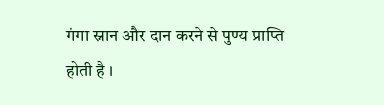गंगा स्नान और दान करने से पुण्य प्राप्ति होती है ।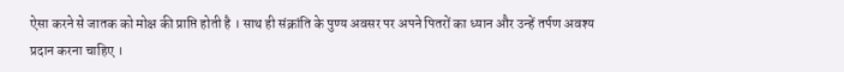ऐसा करने से जातक को मोक्ष की प्राप्ति होती है । साथ ही संक्रांति के पुण्य अवसर पर अपने पितरों का ध्यान और उन्हें तर्पण अवश्य प्रदान करना चाहिए ।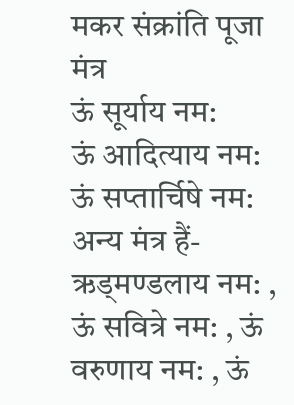मकर संक्रांति पूजा मंत्र
ऊं सूर्याय नम:
ऊं आदित्याय नम:
ऊं सप्तार्चिषे नम:
अन्य मंत्र हैं-
ऋड्मण्डलाय नम: , ऊं सवित्रे नम: , ऊं वरुणाय नम: , ऊं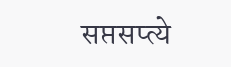सप्तसप्त्ये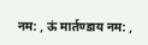नम: , ऊं मार्तण्डाय नम: ,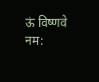ऊं विष्णवे नम: